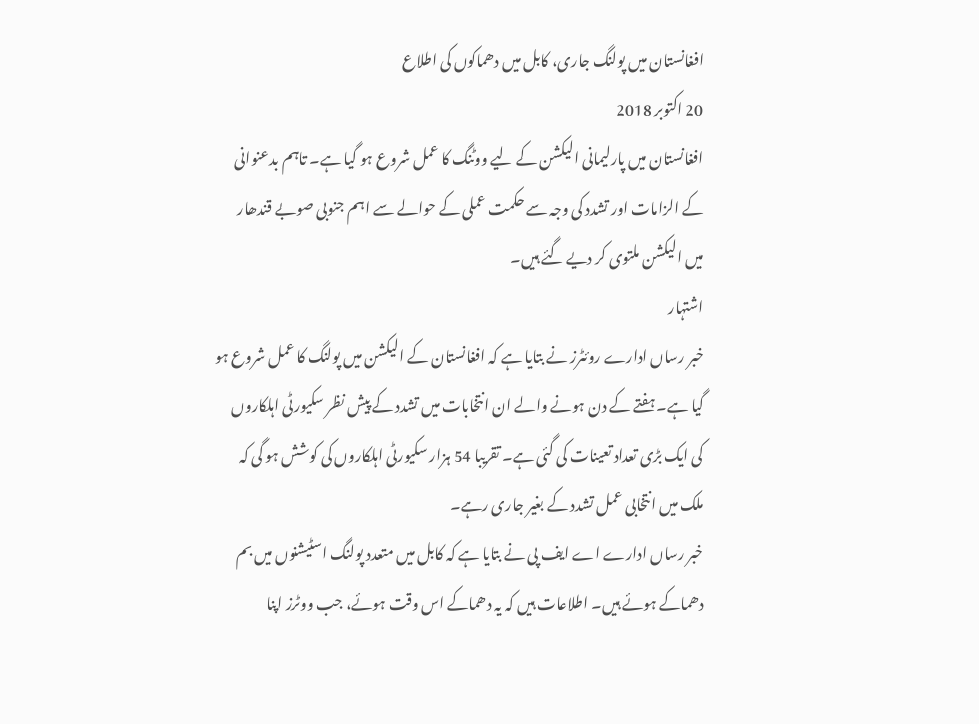افغانستان میں پولنگ جاری، کابل میں دھماکوں کی اطلاع
20 اکتوبر 2018
افغانستان میں پارلیمانی الیکشن کے لیے ووٹنگ کا عمل شروع ہو گیا ہے۔ تاہم بدعنوانی کے الزامات اور تشدد کی وجہ سے حکمت عملی کے حوالے سے اہم جنوبی صوبے قندھار میں الیکشن ملتوی کر دیے گئے ہیں۔
اشتہار
خبر رساں ادارے روئٹرز نے بتایا ہے کہ افغانستان کے الیکشن ميں پولنگ کا عمل شروع ہو گیا ہے۔ ہفتے کے دن ہونے والے ان انتخابات میں تشدد کے پیش نظر سکیورٹی اہلکاروں کی ایک بڑی تعداد تعینات کی گئی ہے۔ تقریبا 54 ہزار سکیورٹی اہلکاروں کی کوشش ہو گی کہ ملک میں انتخابی عمل تشدد کے بغیر جاری رہے۔
خبر رساں ادارے اے ایف پی نے بتایا ہے کہ کابل میں متعدد پولنگ اسٹیشنوں میں بم دھماکے ہوئے ہیں۔ اطلاعات ہیں کہ یہ دھماکے اس وقت ہوئے، جب ووٹرز اپنا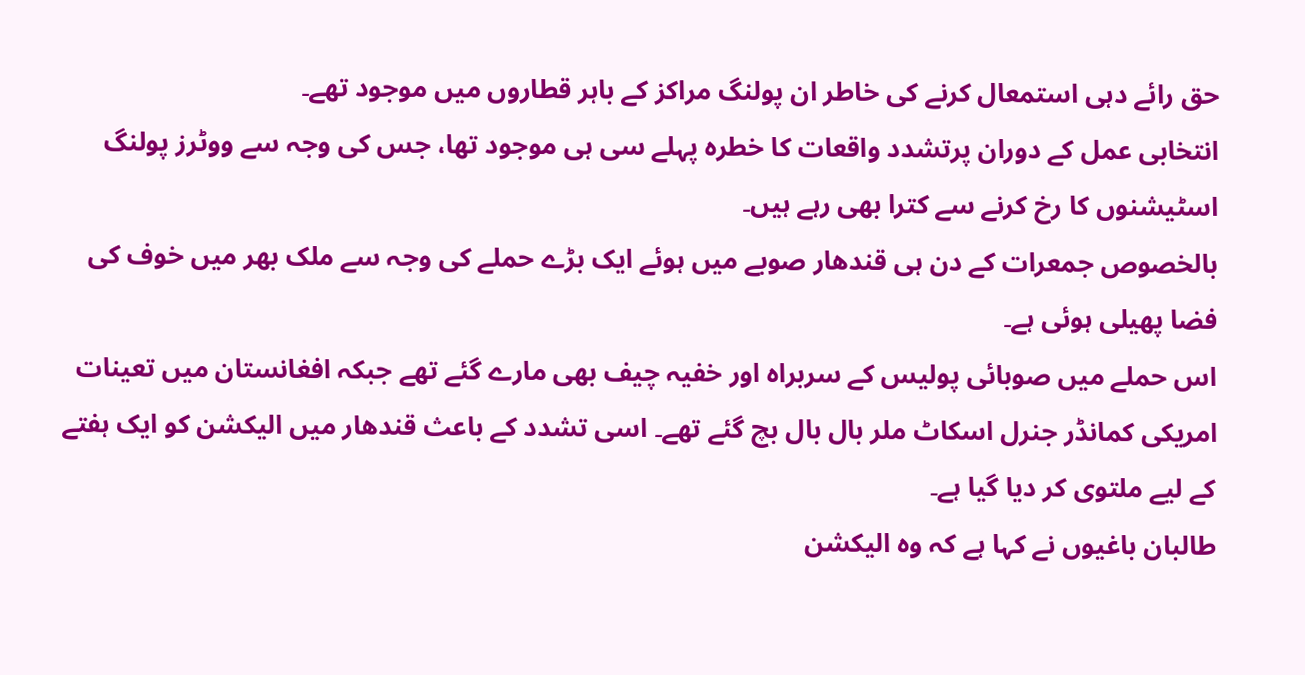حق رائے دہی استمعال کرنے کی خاطر ان پولنگ مراکز کے باہر قطاروں میں موجود تھے۔
انتخابی عمل کے دوران پرتشدد واقعات کا خطرہ پہلے سی ہی موجود تھا، جس کی وجہ سے ووٹرز پولنگ اسٹیشنوں کا رخ کرنے سے کترا بھی رہے ہیں۔
بالخصوص جمعرات کے دن ہی قندھار صوبے ميں ہوئے ایک بڑے حملے کی وجہ سے ملک بھر میں خوف کی فضا پھیلی ہوئی ہے۔
اس حملے میں صوبائی پولیس کے سربراہ اور خفیہ چیف بھی مارے گئے تھے جبکہ افغانستان میں تعینات امریکی کمانڈر جنرل اسکاٹ ملر بال بال بچ گئے تھے۔ اسی تشدد کے باعث قندھار میں الیکشن کو ایک ہفتے کے لیے ملتوی کر دیا گیا ہے۔
طالبان باغیوں نے کہا ہے کہ وہ الیکشن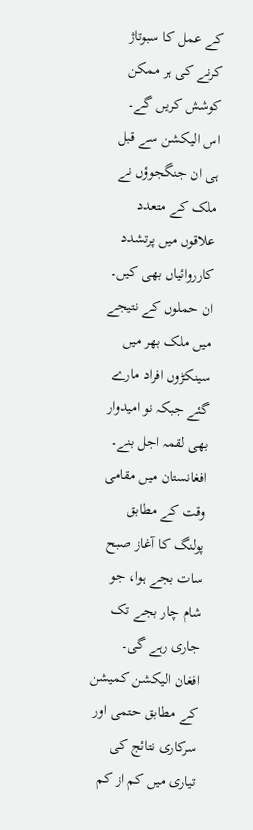کے عمل کا سبوتاژ کرنے کی ہر ممکن کوشش کریں گے۔ اس الیکشن سے قبل ہی ان جنگجوؤں نے ملک کے متعدد علاقوں میں پرتشدد کارروائیاں بھی کیں۔
ان حملوں کے نتیجے میں ملک بھر میں سینکڑوں افراد مارے گئے جبکہ نو امیدوار بھی لقمہ اجل بنے۔ افغانستان میں مقامی وقت کے مطابق پولنگ کا آغاز صبح سات بجے ہوا، جو شام چار بجے تک جاری رہے گی۔
افغان الیکشن کمیشن کے مطابق حتمی اور سرکاری نتائج کی تیاری میں کم از کم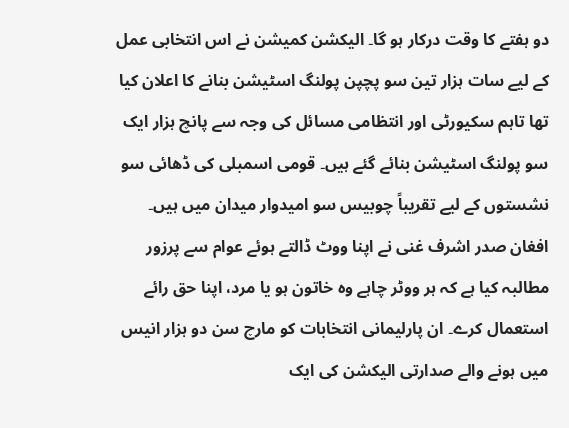دو ہفتے کا وقت درکار ہو گا۔ الیکشن کمیشن نے اس انتخابی عمل کے لیے سات ہزار تین سو پچپن پولنگ اسٹیشن بنانے کا اعلان کیا تھا تاہم سکیورٹی اور انتظامی مسائل کی وجہ سے پانچ ہزار ایک سو پولنگ اسٹیشن بنائے گئے ہیں۔ قومی اسمبلی کی ڈھائی سو نشستوں کے لیے تقریباً چوبیس سو امیدوار میدان میں ہیں۔
افغان صدر اشرف غنی نے اپنا ووٹ ڈالتے ہوئے عوام سے پرزور مطالبہ کیا ہے کہ ہر ووٹر چاہے وہ خاتون ہو یا مرد، اپنا حق رائے استعمال کرے۔ ان پارلیمانی انتخابات کو مارچ سن دو ہزار انیس میں ہونے والے صدارتی الیکشن کی ایک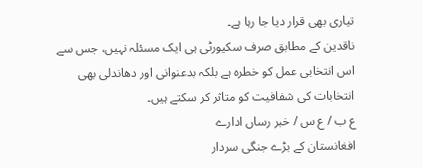تیاری بھی قرار دیا جا رہا ہے۔
ناقدین کے مطابق صرف سکیورٹی ہی ایک مسئلہ نہیں، جس سے اس انتخابی عمل کو خطرہ ہے بلکہ بدعنوانی اور دھاندلی بھی انتخابات کی شفافیت کو متاثر کر سکتے ہیں۔
ع ب / ع س / خبر رساں ادارے
افغانستان کے بڑے جنگی سردار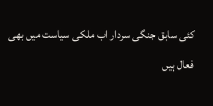کئی سابق جنگی سردار اب ملکی سیاست میں بھی فعال ہیں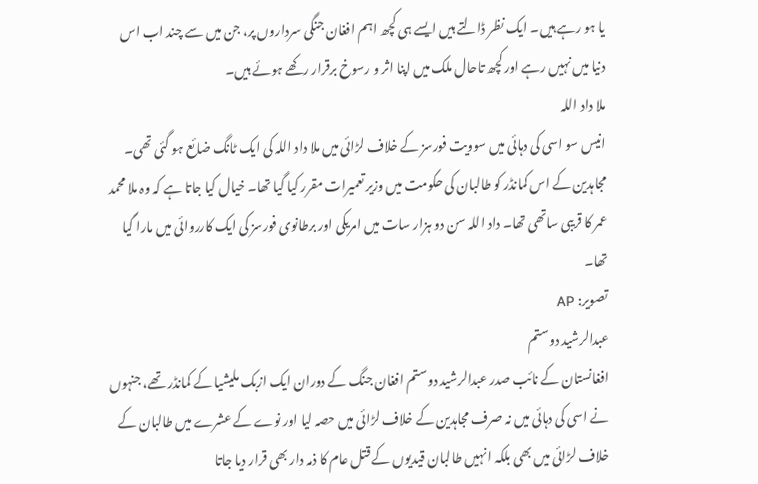یا ہو رہے ہیں۔ ایک نظر ڈالتے ہیں ایسے ہی کچھ اہم افغان جنگی سرداروں پر، جن میں سے چند اب اس دنیا میں نہیں رہے اور کچھ تاحال ملک میں اپنا اثر و رسوخ برقرار رکھے ہوئے ہیں۔
ملا داد اللہ
انیس سو اسی کی دہائی میں سوویت فورسز کے خلاف لڑائی میں ملا داد اللہ کی ایک ٹانگ ضائع ہو گئی تھی۔ مجاہدین کے اس کمانڈر کو طالبان کی حکومت میں وزیر تعمیرات مقرر کیا گیا تھا۔ خیال کیا جاتا ہے کہ وہ ملا محمد عمر کا قریبی ساتھی تھا۔ داد اللہ سن دو ہزار سات میں امریکی اور برطانوی فورسز کی ایک کارروائی میں مارا گیا تھا۔
تصویر: AP
عبدالرشید دوستم
افغانستان کے نائب صدر عبدالرشید دوستم افغان جنگ کے دوران ایک ازبک ملیشیا کے کمانڈر تھے، جنہوں نے اسی کی دہائی میں نہ صرف مجاہدین کے خلاف لڑائی میں حصہ لیا اور نوے کے عشرے میں طالبان کے خلاف لڑائی میں بھی بلکہ انہیں طالبان قیدیوں کے قتل عام کا ذمہ دار بھی قرار دیا جاتا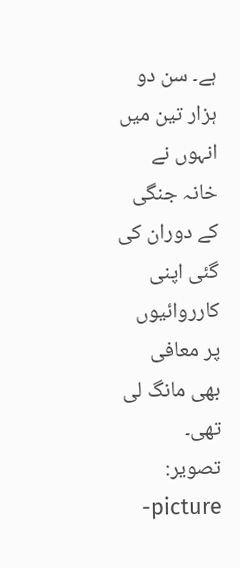ہے۔ سن دو ہزار تین میں انہوں نے خانہ جنگی کے دوران کی گئی اپنی کارروائیوں پر معافی بھی مانگ لی تھی۔
تصویر: picture-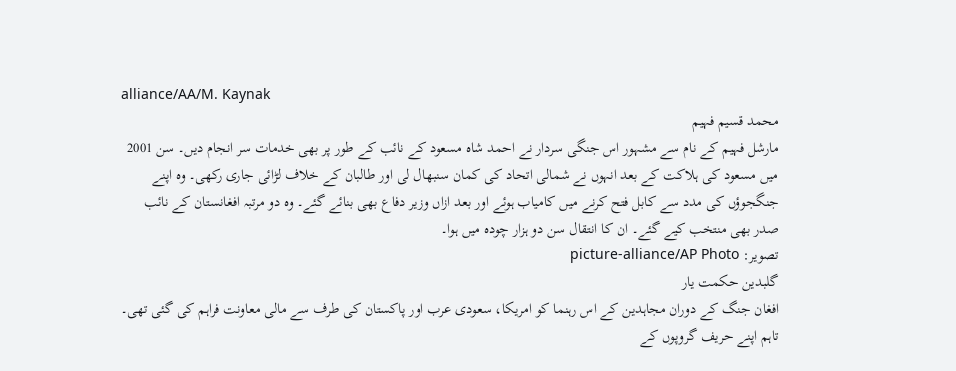alliance/AA/M. Kaynak
محمد قسيم فہیم
مارشل فہیم کے نام سے مشہور اس جنگی سردار نے احمد شاہ مسعود کے نائب کے طور پر بھی خدمات سر انجام دیں۔ سن 2001 میں مسعود کی ہلاکت کے بعد انہوں نے شمالی اتحاد کی کمان سنبھال لی اور طالبان کے خلاف لڑائی جاری رکھی۔ وہ اپنے جنگجوؤں کی مدد سے کابل فتح کرنے میں کامیاب ہوئے اور بعد ازاں وزیر دفاع بھی بنائے گئے۔ وہ دو مرتبہ افغانستان کے نائب صدر بھی منتخب کیے گئے۔ ان کا انتقال سن دو ہزار چودہ میں ہوا۔
تصویر: picture-alliance/AP Photo
گلبدین حکمت یار
افغان جنگ کے دوران مجاہدین کے اس رہنما کو امریکا، سعودی عرب اور پاکستان کی طرف سے مالی معاونت فراہم کی گئی تھی۔ تاہم اپنے حریف گروپوں کے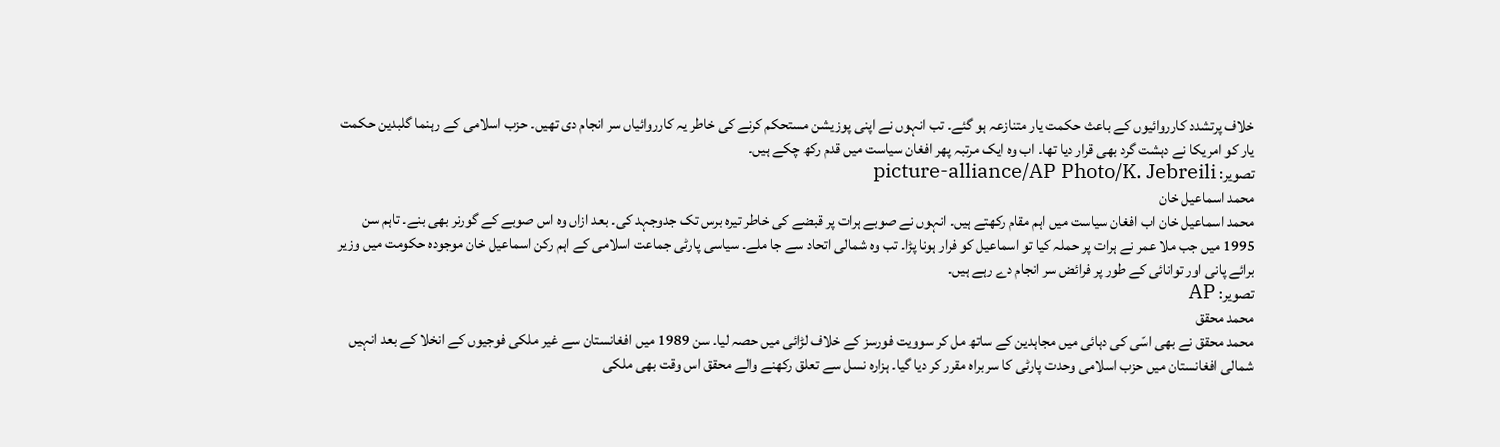خلاف پرتشدد کارروائیوں کے باعث حکمت یار متنازعہ ہو گئے۔ تب انہوں نے اپنی پوزیشن مستحکم کرنے کی خاطر یہ کارروائیاں سر انجام دی تھیں۔ حزب اسلامی کے رہنما گلبدین حکمت یار کو امریکا نے دہشت گرد بھی قرار دیا تھا۔ اب وہ ایک مرتبہ پھر افغان سیاست میں قدم رکھ چکے ہیں۔
تصویر: picture-alliance/AP Photo/K. Jebreili
محمد اسماعیل خان
محمد اسماعیل خان اب افغان سیاست میں اہم مقام رکھتے ہیں۔ انہوں نے صوبے ہرات پر قبضے کی خاطر تیرہ برس تک جدوجہد کی۔ بعد ازاں وہ اس صوبے کے گورنر بھی بنے۔ تاہم سن 1995 میں جب ملا عمر نے ہرات پر حملہ کیا تو اسماعیل کو فرار ہونا پڑا۔ تب وہ شمالی اتحاد سے جا ملے۔ سیاسی پارٹی جماعت اسلامی کے اہم رکن اسماعیل خان موجودہ حکومت میں وزیر برائے پانی اور توانائی کے طور پر فرائض سر انجام دے رہے ہیں۔
تصویر: AP
محمد محقق
محمد محقق نے بھی اسّی کی دہائی میں مجاہدین کے ساتھ مل کر سوویت فورسز کے خلاف لڑائی میں حصہ لیا۔ سن 1989 میں افغانستان سے غیر ملکی فوجیوں کے انخلا کے بعد انہیں شمالی افغانستان میں حزب اسلامی وحدت پارٹی کا سربراہ مقرر کر دیا گیا۔ ہزارہ نسل سے تعلق رکھنے والے محقق اس وقت بھی ملکی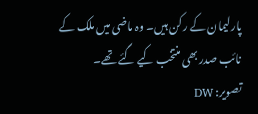پارلیمان کے رکن ہیں۔ وہ ماضی میں ملک کے نائب صدر بھی منتخب کیے گئے تھے۔
تصویر: DW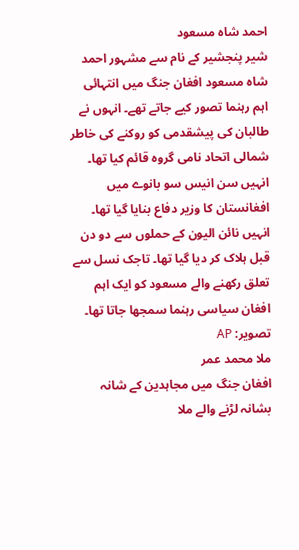احمد شاہ مسعود
شیر پنجشیر کے نام سے مشہور احمد شاہ مسعود افغان جنگ میں انتہائی اہم رہنما تصور کیے جاتے تھے۔ انہوں نے طالبان کی پیشقدمی کو روکنے کی خاطر شمالی اتحاد نامی گروہ قائم کیا تھا۔ انہیں سن انیس سو بانوے میں افغانستان کا وزیر دفاع بنایا گیا تھا۔ انہیں نائن الیون کے حملوں سے دو دن قبل ہلاک کر دیا گیا تھا۔ تاجک نسل سے تعلق رکھنے والے مسعود کو ایک اہم افغان سیاسی رہنما سمجھا جاتا تھا۔
تصویر: AP
ملا محمد عمر
افغان جنگ میں مجاہدین کے شانہ بشانہ لڑنے والے ملا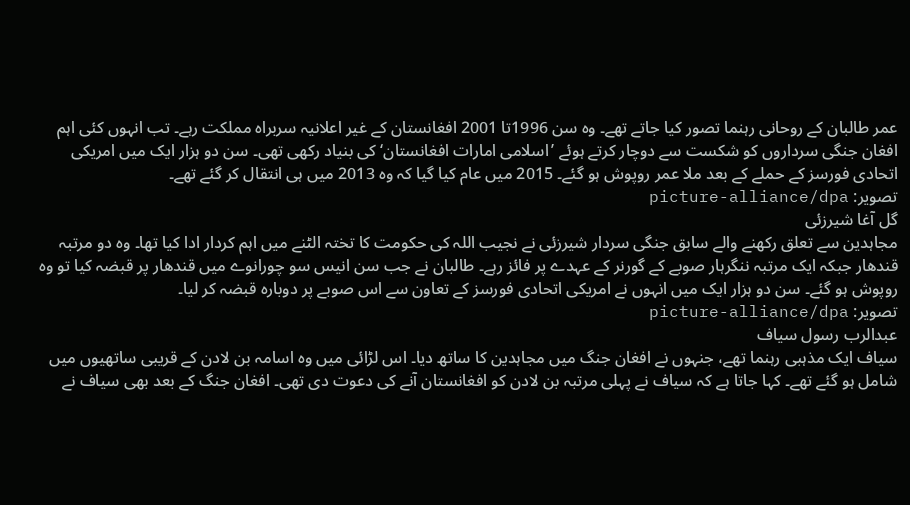عمر طالبان کے روحانی رہنما تصور کیا جاتے تھے۔ وہ سن 1996تا 2001 افغانستان کے غیر اعلانیہ سربراہ مملکت رہے۔ تب انہوں کئی اہم افغان جنگی سرداروں کو شکست سے دوچار کرتے ہوئے ’اسلامی امارات افغانستان‘ کی بنیاد رکھی تھی۔ سن دو ہزار ایک میں امریکی اتحادی فورسز کے حملے کے بعد ملا عمر روپوش ہو گئے۔ 2015 میں عام کیا گیا کہ وہ 2013 میں ہی انتقال کر گئے تھے۔
تصویر: picture-alliance/dpa
گل آغا شیرزئی
مجاہدین سے تعلق رکھنے والے سابق جنگی سردار شیرزئی نے نجیب اللہ کی حکومت کا تختہ الٹنے میں اہم کردار ادا کیا تھا۔ وہ دو مرتبہ قندھار جبکہ ایک مرتبہ ننگرہار صوبے کے گورنر کے عہدے پر فائز رہے۔ طالبان نے جب سن انیس سو چورانوے میں قندھار پر قبضہ کیا تو وہ روپوش ہو گئے۔ سن دو ہزار ایک میں انہوں نے امریکی اتحادی فورسز کے تعاون سے اس صوبے پر دوبارہ قبضہ کر لیا۔
تصویر: picture-alliance/dpa
عبدالرب رسول سیاف
سیاف ایک مذہبی رہنما تھے، جنہوں نے افغان جنگ میں مجاہدین کا ساتھ دیا۔ اس لڑائی میں وہ اسامہ بن لادن کے قریبی ساتھیوں میں شامل ہو گئے تھے۔ کہا جاتا ہے کہ سیاف نے پہلی مرتبہ بن لادن کو افغانستان آنے کی دعوت دی تھی۔ افغان جنگ کے بعد بھی سیاف نے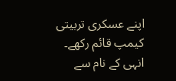اپنے عسکری تربیتی کیمپ قائم رکھے۔ انہی کے نام سے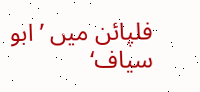فلپائن میں ’ابو سیاف‘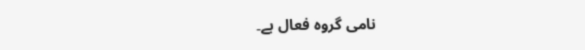نامی گروہ فعال ہے۔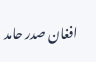افغان صدر حامد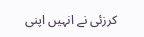کرزئی نے انہیں اپنی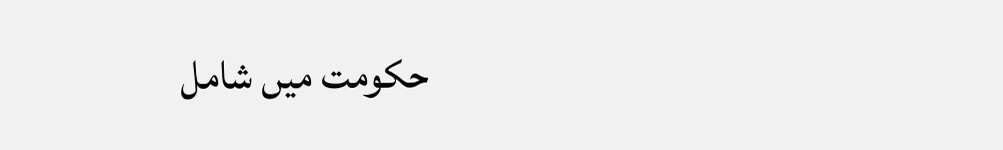حکومت میں شامل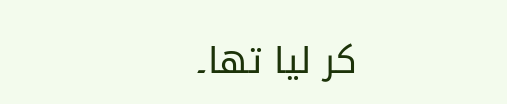کر لیا تھا۔